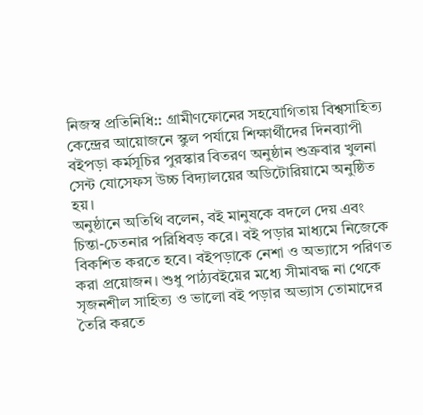নিজস্ব প্রতিনিধি:: গ্রামীণফোনের সহযোগিতায় বিশ্বসাহিত্য কেন্দ্রের আয়োজনে স্কুল পর্যায়ে শিক্ষার্থীদের দিনব্যাপী বইপড়া কর্মসূচির পুরস্কার বিতরণ অনুষ্ঠান শুক্রবার খুলনা সেন্ট যোসেফস উচ্চ বিদ্যালয়ের অডিটোরিয়ামে অনুষ্ঠিত হয়।
অনুষ্ঠানে অতিথি বলেন, বই মানুষকে বদলে দেয় এবং চিন্তা-চেতনার পরিধিবড় করে। বই পড়ার মাধ্যমে নিজেকে বিকশিত করতে হবে। বইপড়াকে নেশা ও অভ্যাসে পরিণত করা প্রয়োজন। শুধু পাঠ্যবইয়ের মধ্যে সীমাবদ্ধ না থেকে সৃজনশীল সাহিত্য ও ভালো বই পড়ার অভ্যাস তোমাদের তৈরি করতে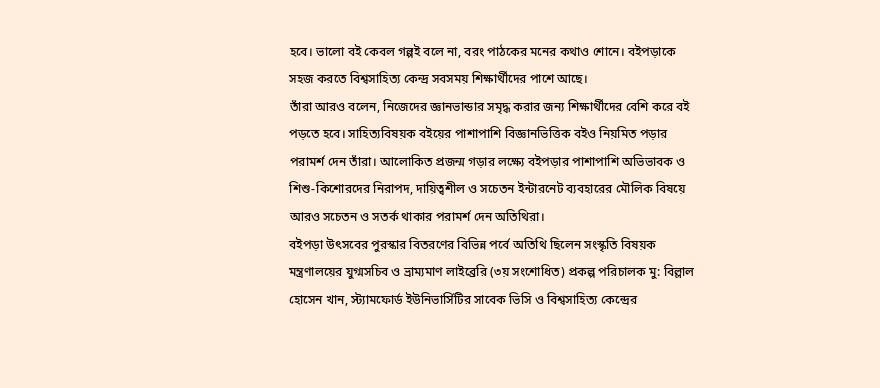হবে। ভালো বই কেবল গল্পই বলে না, বরং পাঠকের মনের কথাও শোনে। বইপড়াকে সহজ করতে বিশ্বসাহিত্য কেন্দ্র সবসময় শিক্ষার্থীদের পাশে আছে।
তাঁরা আরও বলেন, নিজেদের জ্ঞানভান্ডার সমৃদ্ধ করার জন্য শিক্ষার্থীদের বেশি করে বই পড়তে হবে। সাহিত্যবিষয়ক বইয়ের পাশাপাশি বিজ্ঞানভিত্তিক বইও নিয়মিত পড়ার পরামর্শ দেন তাঁরা। আলোকিত প্রজন্ম গড়ার লক্ষ্যে বইপড়ার পাশাপাশি অভিভাবক ও শিশু-কিশোরদের নিরাপদ, দায়িত্বশীল ও সচেতন ইন্টারনেট ব্যবহারের মৌলিক বিষয়ে আরও সচেতন ও সতর্ক থাকার পরামর্শ দেন অতিথিরা।
বইপড়া উৎসবের পুরস্কার বিতরণের বিভিন্ন পর্বে অতিথি ছিলেন সংস্কৃতি বিষয়ক মন্ত্রণালয়ের যুগ্মসচিব ও ভ্রাম্যমাণ লাইব্রেরি (৩য় সংশোধিত) প্রকল্প পরিচালক মু: বিল্লাল হোসেন খান, স্ট্যামফোর্ড ইউনিভার্সিটির সাবেক ভিসি ও বিশ্বসাহিত্য কেন্দ্রের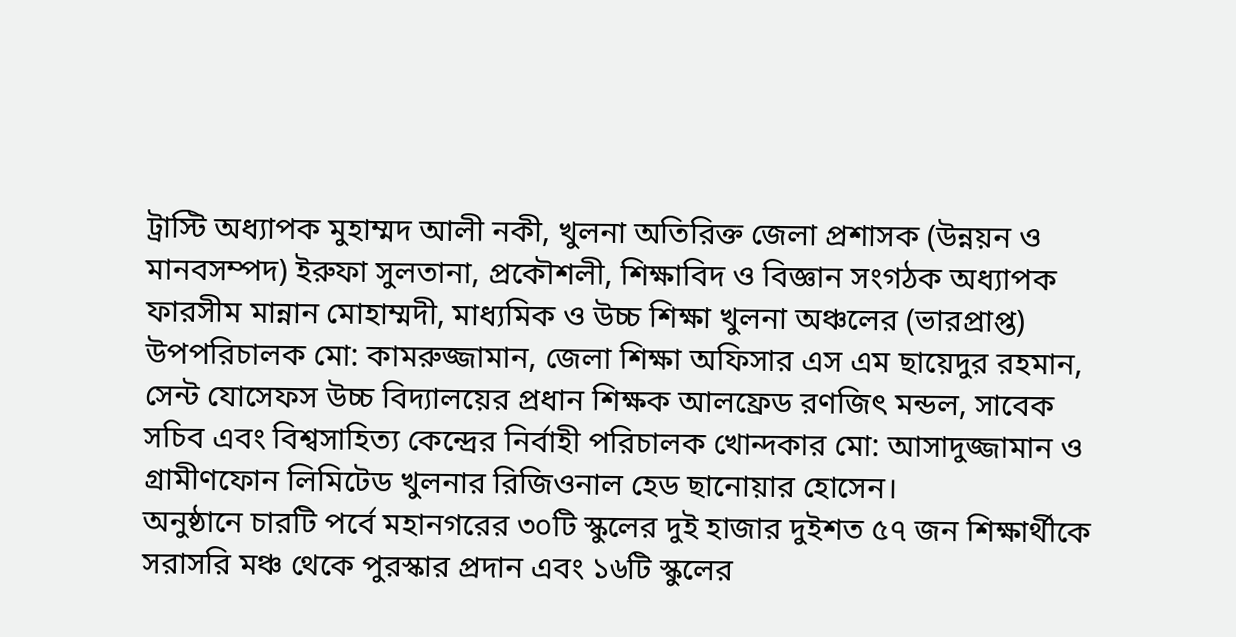ট্রাস্টি অধ্যাপক মুহাম্মদ আলী নকী, খুলনা অতিরিক্ত জেলা প্রশাসক (উন্নয়ন ও মানবসম্পদ) ইরুফা সুলতানা, প্রকৌশলী, শিক্ষাবিদ ও বিজ্ঞান সংগঠক অধ্যাপক ফারসীম মান্নান মোহাম্মদী, মাধ্যমিক ও উচ্চ শিক্ষা খুলনা অঞ্চলের (ভারপ্রাপ্ত) উপপরিচালক মো: কামরুজ্জামান, জেলা শিক্ষা অফিসার এস এম ছায়েদুর রহমান, সেন্ট যোসেফস উচ্চ বিদ্যালয়ের প্রধান শিক্ষক আলফ্রেড রণজিৎ মন্ডল, সাবেক সচিব এবং বিশ্বসাহিত্য কেন্দ্রের নির্বাহী পরিচালক খোন্দকার মো: আসাদুজ্জামান ও গ্রামীণফোন লিমিটেড খুলনার রিজিওনাল হেড ছানোয়ার হোসেন।
অনুষ্ঠানে চারটি পর্বে মহানগরের ৩০টি স্কুলের দুই হাজার দুইশত ৫৭ জন শিক্ষার্থীকে সরাসরি মঞ্চ থেকে পুরস্কার প্রদান এবং ১৬টি স্কুলের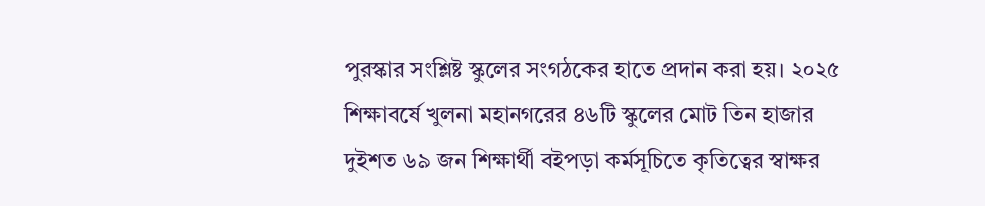পুরস্কার সংশ্লিষ্ট স্কুলের সংগঠকের হাতে প্রদান করা হয়। ২০২৫ শিক্ষাবর্ষে খুলনা মহানগরের ৪৬টি স্কুলের মোট তিন হাজার দুইশত ৬৯ জন শিক্ষার্থী বইপড়া কর্মসূচিতে কৃতিত্বের স্বাক্ষর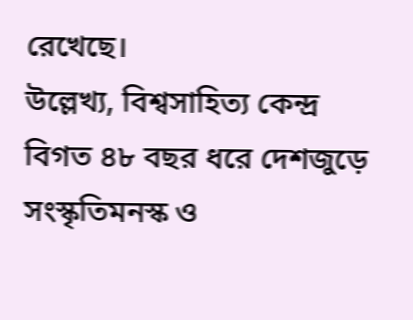রেখেছে।
উল্লেখ্য, বিশ্বসাহিত্য কেন্দ্র বিগত ৪৮ বছর ধরে দেশজুড়ে সংস্কৃতিমনস্ক ও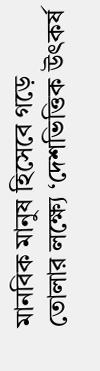মানবিক মানুষ হিসেবে গড়ে তোলার লক্ষ্যে ‘দেশভিত্তিক উৎকর্ষ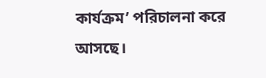কার্যক্রম’ পরিচালনা করে আসছে।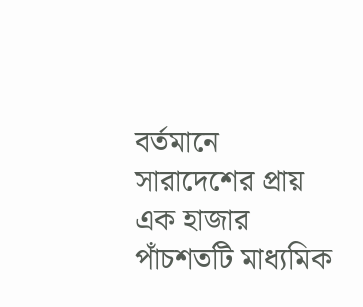বর্তমানে সারাদেশের প্রায় এক হাজার পাঁচশতটি মাধ্যমিক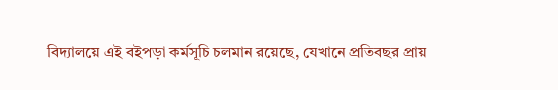বিদ্যালয়ে এই বইপড়া কর্মসূচি চলমান রয়েছে, যেখানে প্রতিবছর প্রায়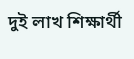দুই লাখ শিক্ষার্থী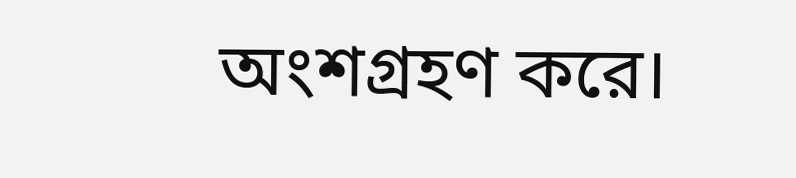অংশগ্রহণ করে।